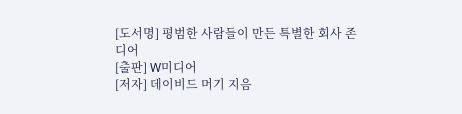[도서명] 평범한 사람들이 만든 특별한 회사 존 디어
[출판] W미디어
[저자] 데이비드 머기 지음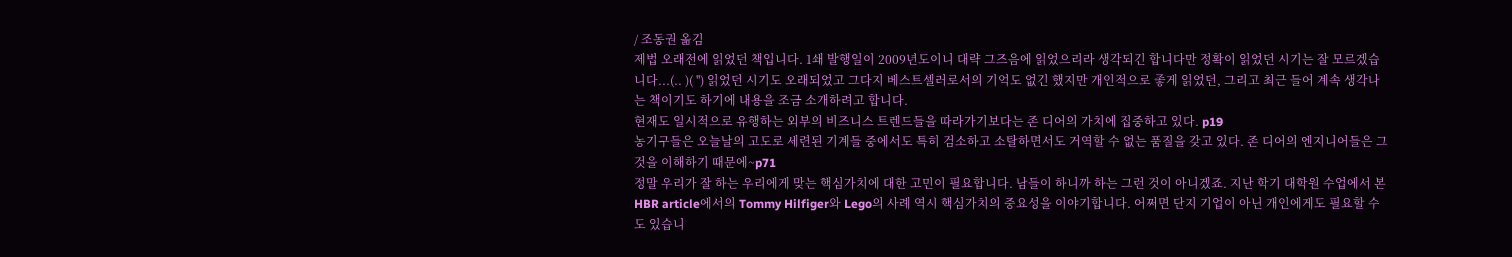/ 조동권 옮김
제법 오래전에 읽었던 책입니다. 1쇄 발행일이 2009년도이니 대략 그즈음에 읽었으리라 생각되긴 합니다만 정확이 읽었던 시기는 잘 모르겠습니다...(.. )( '') 읽었던 시기도 오래되었고 그다지 베스트셀러로서의 기억도 없긴 했지만 개인적으로 좋게 읽었던, 그리고 최근 들어 계속 생각나는 책이기도 하기에 내용을 조금 소개하려고 합니다.
현재도 일시적으로 유행하는 외부의 비즈니스 트렌드들을 따라가기보다는 존 디어의 가치에 집중하고 있다. p19
농기구들은 오늘날의 고도로 세련된 기계들 중에서도 특히 검소하고 소탈하면서도 거역할 수 없는 품질을 갖고 있다. 존 디어의 엔지니어들은 그것을 이해하기 때문에~p71
정말 우리가 잘 하는 우리에게 맞는 핵심가치에 대한 고민이 필요합니다. 남들이 하니까 하는 그런 것이 아니겠죠. 지난 학기 대학원 수업에서 본 HBR article에서의 Tommy Hilfiger와 Lego의 사례 역시 핵심가치의 중요성을 이야기합니다. 어쩌면 단지 기업이 아닌 개인에게도 필요할 수도 있습니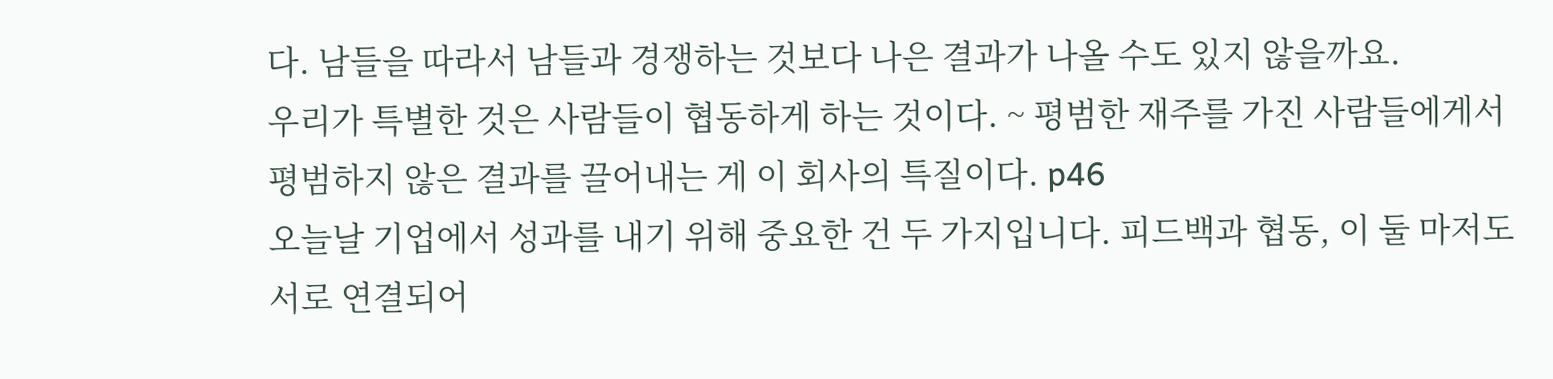다. 남들을 따라서 남들과 경쟁하는 것보다 나은 결과가 나올 수도 있지 않을까요.
우리가 특별한 것은 사람들이 협동하게 하는 것이다. ~ 평범한 재주를 가진 사람들에게서 평범하지 않은 결과를 끌어내는 게 이 회사의 특질이다. p46
오늘날 기업에서 성과를 내기 위해 중요한 건 두 가지입니다. 피드백과 협동, 이 둘 마저도 서로 연결되어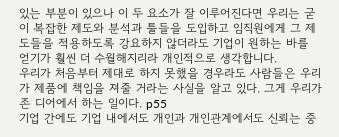있는 부분이 있으나 이 두 요소가 잘 이루어진다면 우리는 굳이 복잡한 제도와 분석과 툴들을 도입하고 임직원에게 그 제도들을 적용하도록 강요하지 않더라도 기업이 원하는 바를 얻기가 훨씬 더 수월해지리라 개인적으로 생각합니다.
우리가 처음부터 제대로 하지 못했을 경우라도 사람들은 우리가 제품에 책임을 져줄 거라는 사실을 알고 있다. 그게 우리가 존 디어에서 하는 일이다. p55
기업 간에도 기업 내에서도 개인과 개인관계에서도 신뢰는 중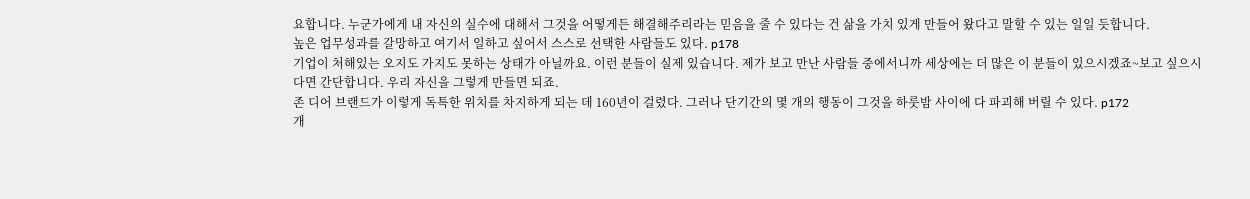요합니다. 누군가에게 내 자신의 실수에 대해서 그것을 어떻게든 해결해주리라는 믿음을 줄 수 있다는 건 삶을 가치 있게 만들어 왔다고 말할 수 있는 일일 듯합니다.
높은 업무성과를 갈망하고 여기서 일하고 싶어서 스스로 선택한 사람들도 있다. p178
기업이 처해있는 오지도 가지도 못하는 상태가 아닐까요. 이런 분들이 실제 있습니다. 제가 보고 만난 사람들 중에서니까 세상에는 더 많은 이 분들이 있으시겠죠~보고 싶으시다면 간단합니다. 우리 자신을 그렇게 만들면 되죠.
존 디어 브랜드가 이렇게 독특한 위치를 차지하게 되는 데 160년이 걸렸다. 그러나 단기간의 몇 개의 행동이 그것을 하룻밤 사이에 다 파괴해 버릴 수 있다. p172
개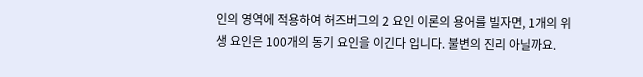인의 영역에 적용하여 허즈버그의 2 요인 이론의 용어를 빌자면, 1개의 위생 요인은 100개의 동기 요인을 이긴다 입니다. 불변의 진리 아닐까요.